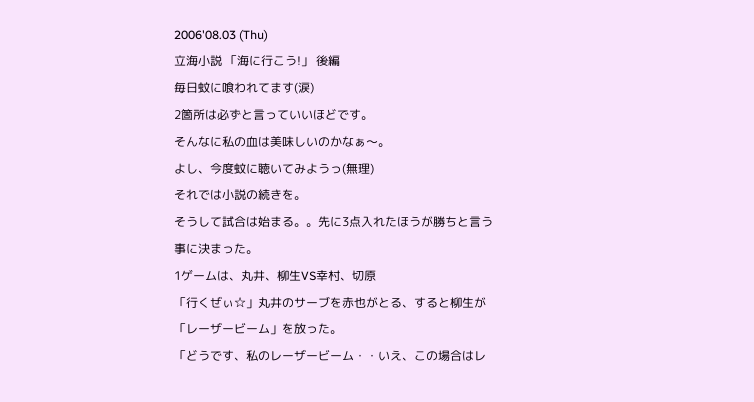2006'08.03 (Thu)
立海小説 「海に行こう!」 後編
毎日蚊に喰われてます(涙)
2箇所は必ずと言っていいほどです。
そんなに私の血は美味しいのかなぁ〜。
よし、今度蚊に聴いてみようっ(無理)
それでは小説の続きを。
そうして試合は始まる。。先に3点入れたほうが勝ちと言う事に決まった。
1ゲームは、丸井、柳生VS幸村、切原
「行くぜぃ☆」丸井のサーブを赤也がとる、すると柳生が「レーザービーム」を放った。
「どうです、私のレーザービーム・・いえ、この場合はレ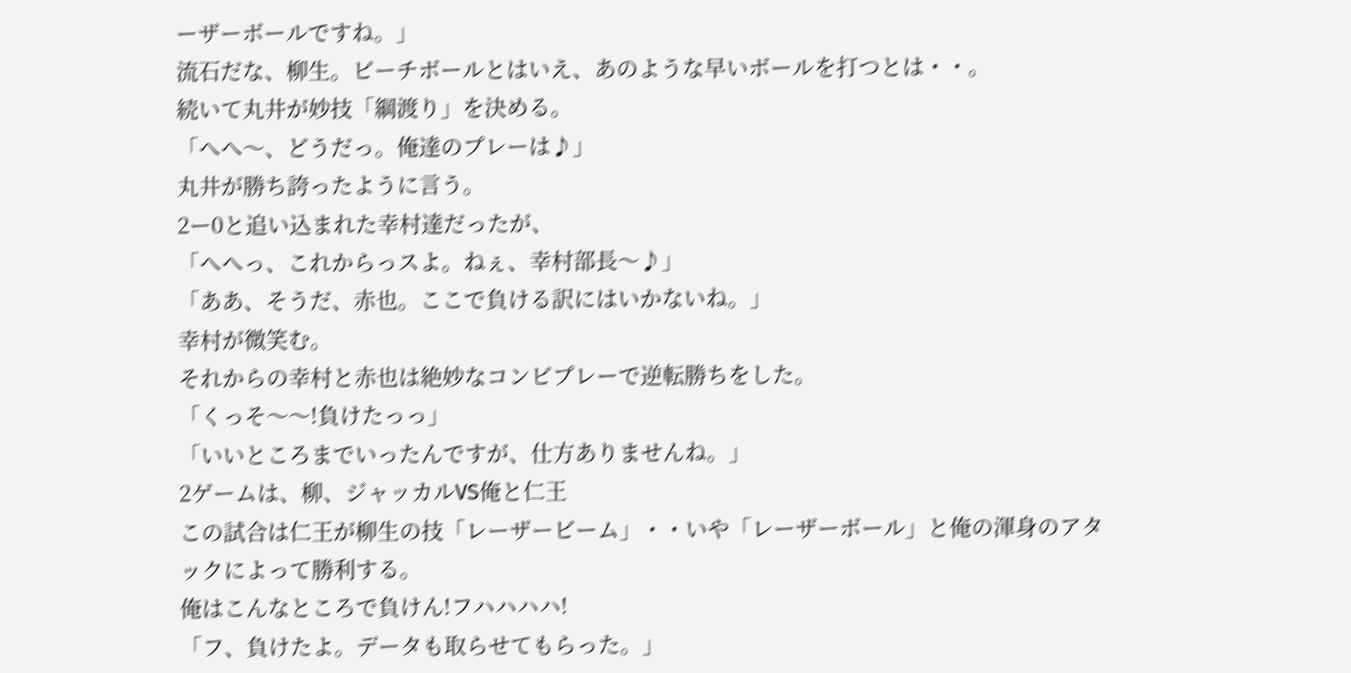ーザーボールですね。」
流石だな、柳生。ビーチボールとはいえ、あのような早いボールを打つとは・・。
続いて丸井が妙技「綱渡り」を決める。
「へへ〜、どうだっ。俺達のプレーは♪」
丸井が勝ち誇ったように言う。
2ー0と追い込まれた幸村達だったが、
「へへっ、これからっスよ。ねぇ、幸村部長〜♪」
「ああ、そうだ、赤也。ここで負ける訳にはいかないね。」
幸村が微笑む。
それからの幸村と赤也は絶妙なコンビプレーで逆転勝ちをした。
「くっそ〜〜!負けたっっ」
「いいところまでいったんですが、仕方ありませんね。」
2ゲームは、柳、ジャッカルVS俺と仁王
この試合は仁王が柳生の技「レーザービーム」・・いや「レーザーボール」と俺の渾身のアタックによって勝利する。
俺はこんなところで負けん!フハハハハ!
「フ、負けたよ。データも取らせてもらった。」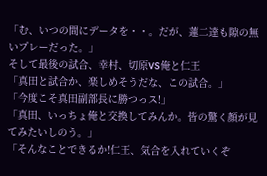「む、いつの間にデータを・・。だが、蓮二達も隙の無いプレーだった。」
そして最後の試合、幸村、切原VS俺と仁王
「真田と試合か、楽しめそうだな、この試合。」
「今度こそ真田副部長に勝つっス!」
「真田、いっちょ俺と交換してみんか。皆の驚く顔が見てみたいしのう。」
「そんなことできるか!仁王、気合を入れていくぞ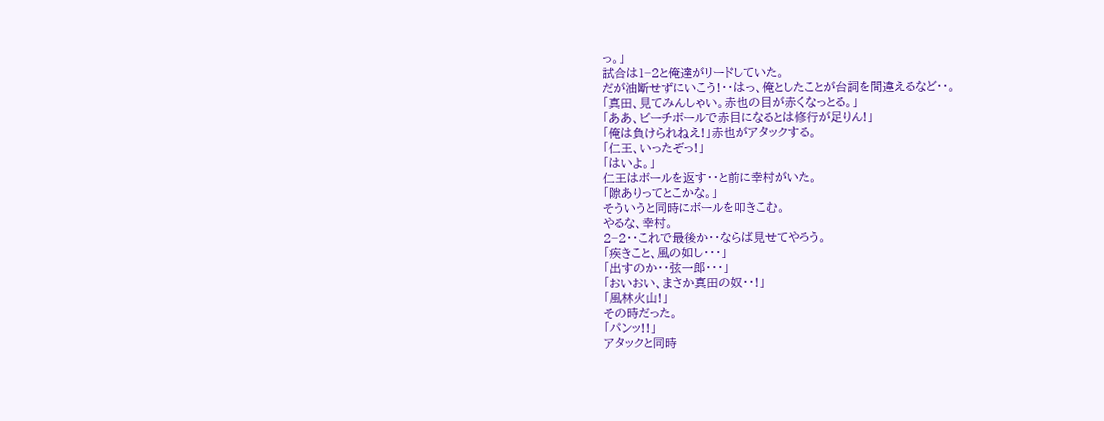っ。」
試合は1−2と俺達がリードしていた。
だが油断せずにいこう!・・はっ、俺としたことが台詞を間違えるなど・・。
「真田、見てみんしゃい。赤也の目が赤くなっとる。」
「ああ、ビーチボールで赤目になるとは修行が足りん!」
「俺は負けられねえ!」赤也がアタックする。
「仁王、いったぞっ!」
「はいよ。」
仁王はボールを返す・・と前に幸村がいた。
「隙ありってとこかな。」
そういうと同時にボールを叩きこむ。
やるな、幸村。
2−2・・これで最後か・・ならば見せてやろう。
「疾きこと、風の如し・・・」
「出すのか・・弦一郎・・・」
「おいおい、まさか真田の奴・・!」
「風林火山!」
その時だった。
「パンッ!!」
アタックと同時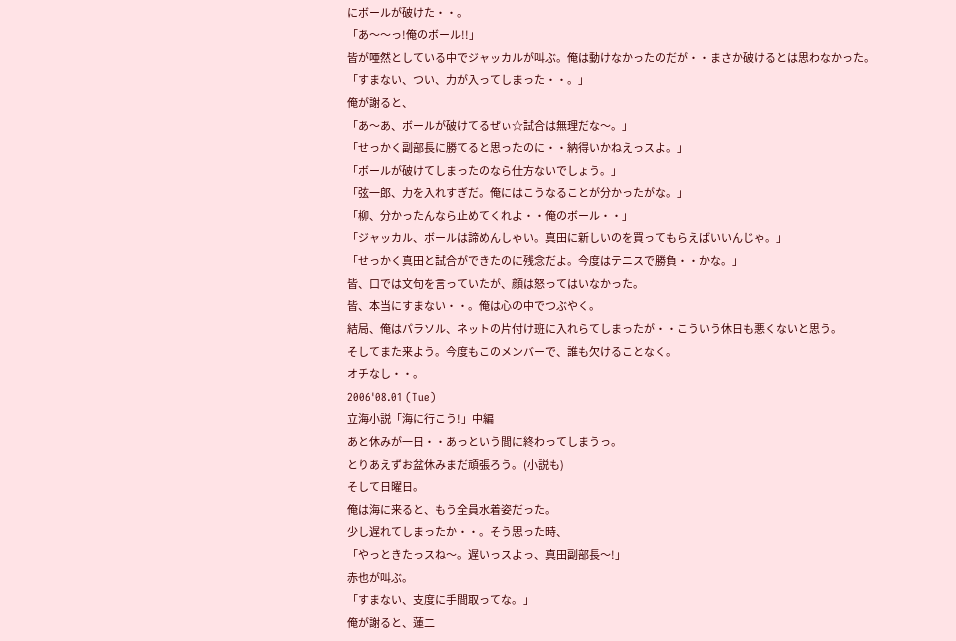にボールが破けた・・。
「あ〜〜っ!俺のボール!!」
皆が唖然としている中でジャッカルが叫ぶ。俺は動けなかったのだが・・まさか破けるとは思わなかった。
「すまない、つい、力が入ってしまった・・。」
俺が謝ると、
「あ〜あ、ボールが破けてるぜぃ☆試合は無理だな〜。」
「せっかく副部長に勝てると思ったのに・・納得いかねえっスよ。」
「ボールが破けてしまったのなら仕方ないでしょう。」
「弦一郎、力を入れすぎだ。俺にはこうなることが分かったがな。」
「柳、分かったんなら止めてくれよ・・俺のボール・・」
「ジャッカル、ボールは諦めんしゃい。真田に新しいのを買ってもらえばいいんじゃ。」
「せっかく真田と試合ができたのに残念だよ。今度はテニスで勝負・・かな。」
皆、口では文句を言っていたが、顔は怒ってはいなかった。
皆、本当にすまない・・。俺は心の中でつぶやく。
結局、俺はパラソル、ネットの片付け班に入れらてしまったが・・こういう休日も悪くないと思う。
そしてまた来よう。今度もこのメンバーで、誰も欠けることなく。
オチなし・・。
2006'08.01 (Tue)
立海小説「海に行こう!」中編
あと休みが一日・・あっという間に終わってしまうっ。
とりあえずお盆休みまだ頑張ろう。(小説も)
そして日曜日。
俺は海に来ると、もう全員水着姿だった。
少し遅れてしまったか・・。そう思った時、
「やっときたっスね〜。遅いっスよっ、真田副部長〜!」
赤也が叫ぶ。
「すまない、支度に手間取ってな。」
俺が謝ると、蓮二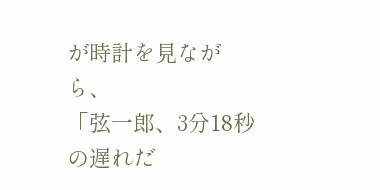が時計を見ながら、
「弦一郎、3分18秒の遅れだ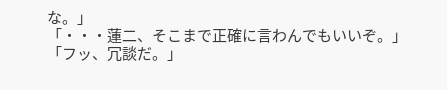な。」
「・・・蓮二、そこまで正確に言わんでもいいぞ。」
「フッ、冗談だ。」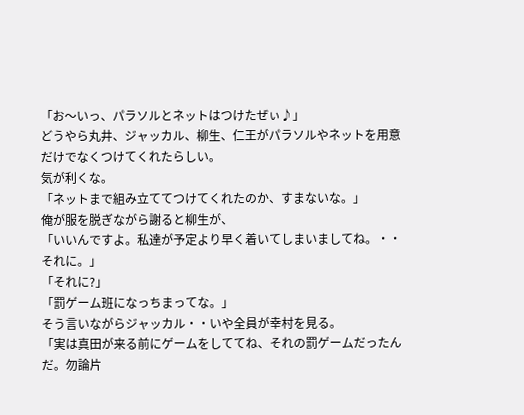「お〜いっ、パラソルとネットはつけたぜぃ♪」
どうやら丸井、ジャッカル、柳生、仁王がパラソルやネットを用意だけでなくつけてくれたらしい。
気が利くな。
「ネットまで組み立ててつけてくれたのか、すまないな。」
俺が服を脱ぎながら謝ると柳生が、
「いいんですよ。私達が予定より早く着いてしまいましてね。・・それに。」
「それに?」
「罰ゲーム班になっちまってな。」
そう言いながらジャッカル・・いや全員が幸村を見る。
「実は真田が来る前にゲームをしててね、それの罰ゲームだったんだ。勿論片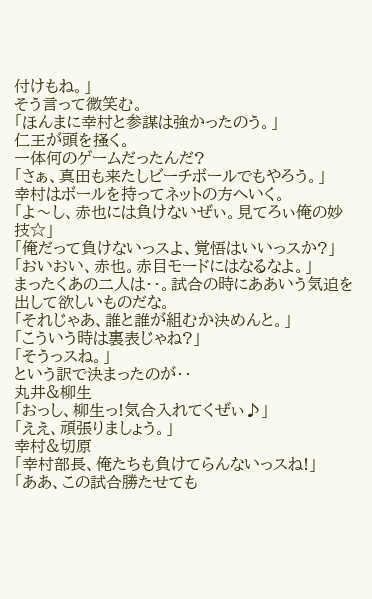付けもね。」
そう言って微笑む。
「ほんまに幸村と参謀は強かったのう。」
仁王が頭を掻く。
一体何のゲームだったんだ?
「さぁ、真田も来たしビーチボールでもやろう。」
幸村はボールを持ってネットの方へいく。
「よ〜し、赤也には負けないぜぃ。見てろぃ俺の妙技☆」
「俺だって負けないっスよ、覚悟はいいっスか?」
「おいおい、赤也。赤目モードにはなるなよ。」
まったくあの二人は・・。試合の時にああいう気迫を出して欲しいものだな。
「それじゃあ、誰と誰が組むか決めんと。」
「こういう時は裏表じゃね?」
「そうっスね。」
という訳で決まったのが・・
丸井&柳生
「おっし、柳生っ!気合入れてくぜぃ♪」
「ええ、頑張りましょう。」
幸村&切原
「幸村部長、俺たちも負けてらんないっスね!」
「ああ、この試合勝たせても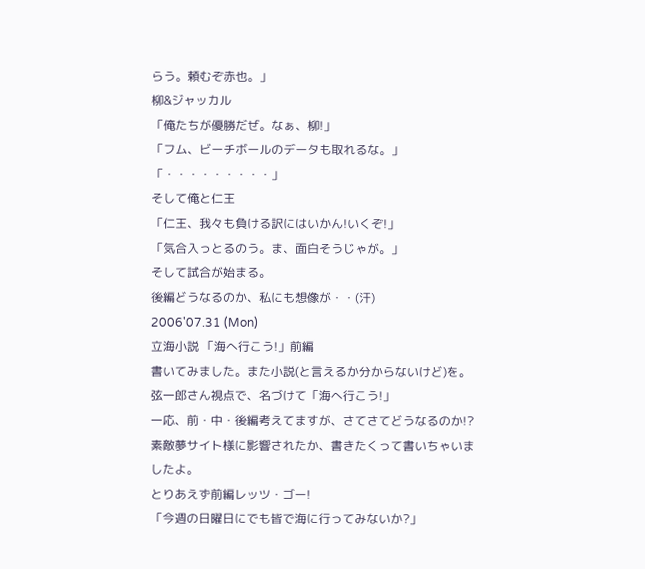らう。頼むぞ赤也。」
柳&ジャッカル
「俺たちが優勝だぜ。なぁ、柳!」
「フム、ビーチボールのデータも取れるな。」
「・・・・・・・・・」
そして俺と仁王
「仁王、我々も負ける訳にはいかん!いくぞ!」
「気合入っとるのう。ま、面白そうじゃが。」
そして試合が始まる。
後編どうなるのか、私にも想像が・・(汗)
2006'07.31 (Mon)
立海小説 「海へ行こう!」前編
書いてみました。また小説(と言えるか分からないけど)を。
弦一郎さん視点で、名づけて「海へ行こう!」
一応、前・中・後編考えてますが、さてさてどうなるのか!?
素敵夢サイト様に影響されたか、書きたくって書いちゃいましたよ。
とりあえず前編レッツ・ゴー!
「今週の日曜日にでも皆で海に行ってみないか?」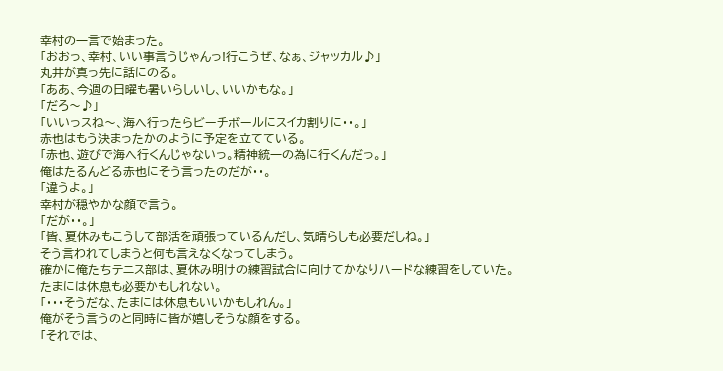幸村の一言で始まった。
「おおっ、幸村、いい事言うじゃんっ!行こうぜ、なぁ、ジャッカル♪」
丸井が真っ先に話にのる。
「ああ、今週の日曜も暑いらしいし、いいかもな。」
「だろ〜♪」
「いいっスね〜、海へ行ったらビーチボールにスイカ割りに・・。」
赤也はもう決まったかのように予定を立てている。
「赤也、遊びで海へ行くんじゃないっ。精神統一の為に行くんだっ。」
俺はたるんどる赤也にそう言ったのだが・・。
「違うよ。」
幸村が穏やかな顔で言う。
「だが・・。」
「皆、夏休みもこうして部活を頑張っているんだし、気晴らしも必要だしね。」
そう言われてしまうと何も言えなくなってしまう。
確かに俺たちテニス部は、夏休み明けの練習試合に向けてかなりハードな練習をしていた。
たまには休息も必要かもしれない。
「・・・そうだな、たまには休息もいいかもしれん。」
俺がそう言うのと同時に皆が嬉しそうな顔をする。
「それでは、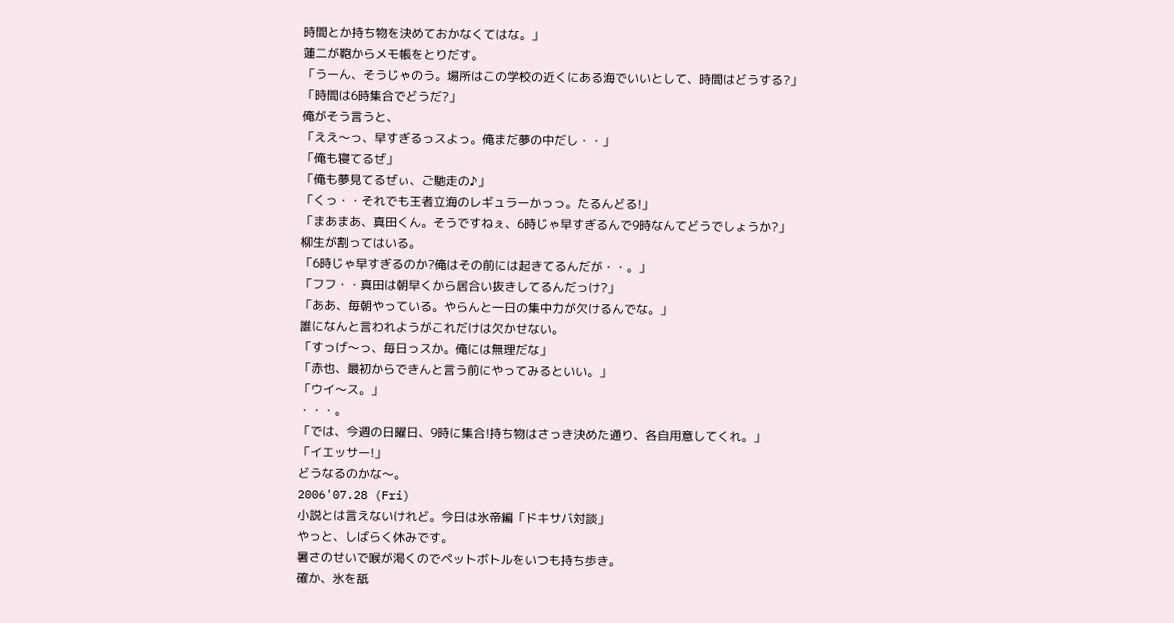時間とか持ち物を決めておかなくてはな。」
蓮二が鞄からメモ帳をとりだす。
「うーん、そうじゃのう。場所はこの学校の近くにある海でいいとして、時間はどうする?」
「時間は6時集合でどうだ?」
俺がそう言うと、
「ええ〜っ、早すぎるっスよっ。俺まだ夢の中だし・・」
「俺も寝てるぜ」
「俺も夢見てるぜぃ、ご馳走の♪」
「くっ・・それでも王者立海のレギュラーかっっ。たるんどる!」
「まあまあ、真田くん。そうですねぇ、6時じゃ早すぎるんで9時なんてどうでしょうか?」
柳生が割ってはいる。
「6時じゃ早すぎるのか?俺はその前には起きてるんだが・・。」
「フフ・・真田は朝早くから居合い抜きしてるんだっけ?」
「ああ、毎朝やっている。やらんと一日の集中力が欠けるんでな。」
誰になんと言われようがこれだけは欠かせない。
「すっげ〜っ、毎日っスか。俺には無理だな」
「赤也、最初からできんと言う前にやってみるといい。」
「ウイ〜ス。」
・・・。
「では、今週の日曜日、9時に集合!持ち物はさっき決めた通り、各自用意してくれ。」
「イエッサー!」
どうなるのかな〜。
2006'07.28 (Fri)
小説とは言えないけれど。今日は氷帝編「ドキサバ対談」
やっと、しばらく休みです。
暑さのせいで喉が渇くのでペットボトルをいつも持ち歩き。
確か、氷を舐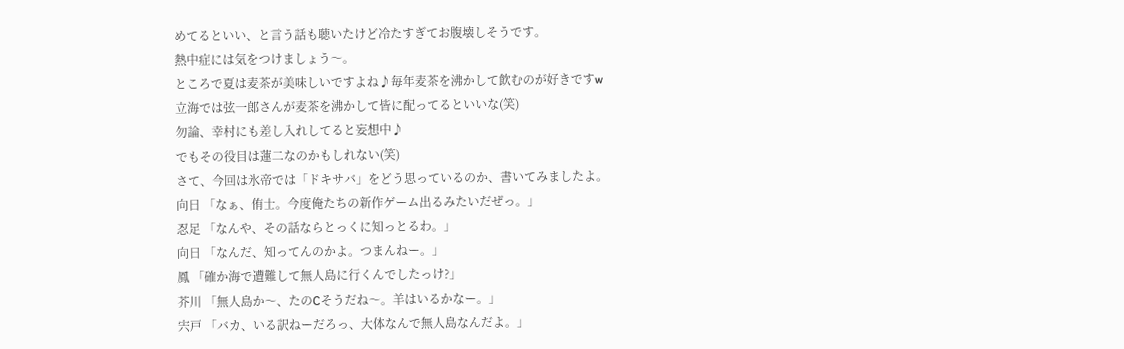めてるといい、と言う話も聴いたけど冷たすぎてお腹壊しそうです。
熱中症には気をつけましょう〜。
ところで夏は麦茶が美味しいですよね♪毎年麦茶を沸かして飲むのが好きですw
立海では弦一郎さんが麦茶を沸かして皆に配ってるといいな(笑)
勿論、幸村にも差し入れしてると妄想中♪
でもその役目は蓮二なのかもしれない(笑)
さて、今回は氷帝では「ドキサバ」をどう思っているのか、書いてみましたよ。
向日 「なぁ、侑士。今度俺たちの新作ゲーム出るみたいだぜっ。」
忍足 「なんや、その話ならとっくに知っとるわ。」
向日 「なんだ、知ってんのかよ。つまんねー。」
鳳 「確か海で遭難して無人島に行くんでしたっけ?」
芥川 「無人島か〜、たのCそうだね〜。羊はいるかなー。」
宍戸 「バカ、いる訳ねーだろっ、大体なんで無人島なんだよ。」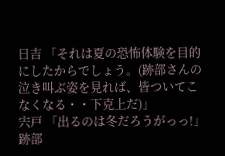日吉 「それは夏の恐怖体験を目的にしたからでしょう。(跡部さんの泣き叫ぶ姿を見れば、皆ついてこなくなる・・下克上だ)」
宍戸 「出るのは冬だろうがっっ!」
跡部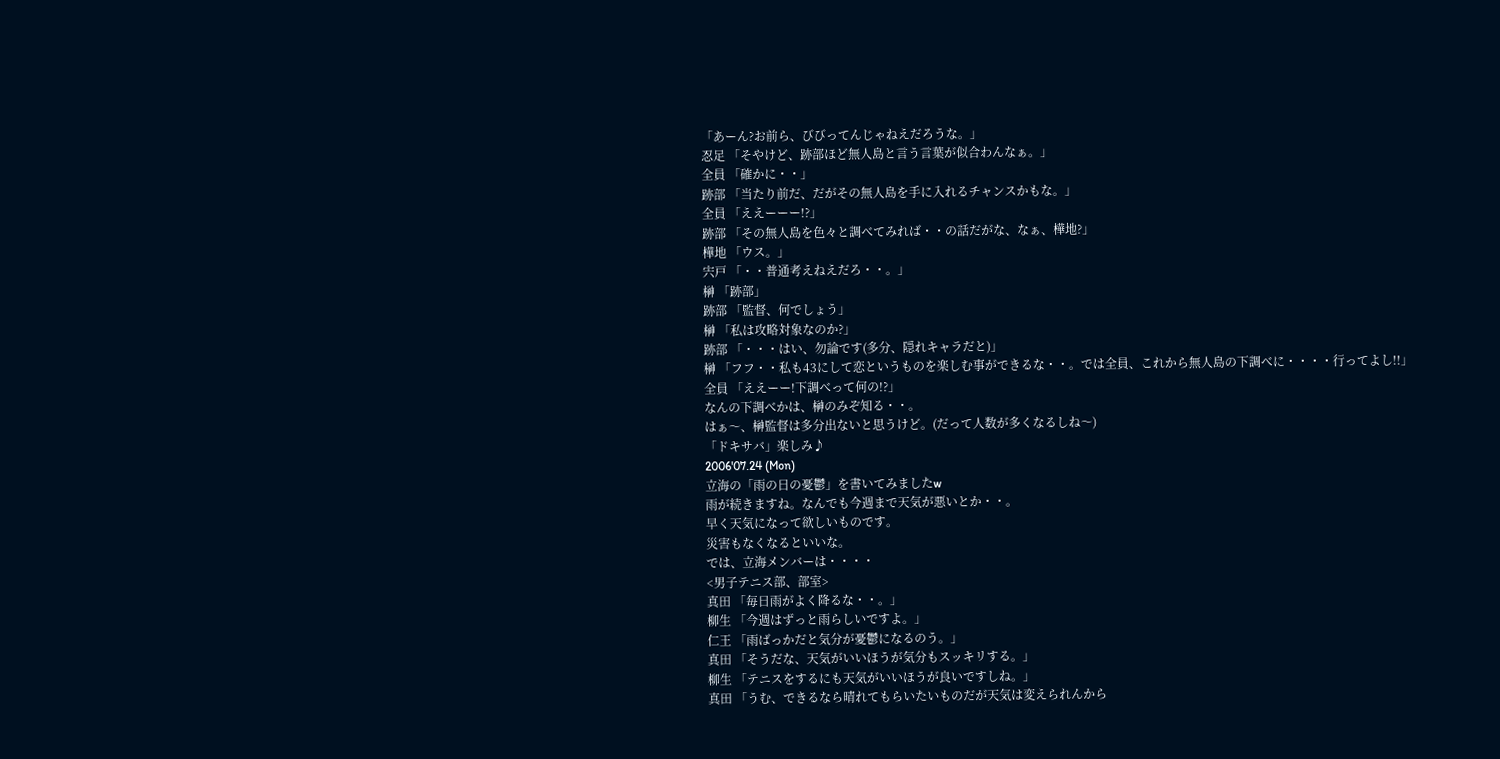「あーん?お前ら、びびってんじゃねえだろうな。」
忍足 「そやけど、跡部ほど無人島と言う言葉が似合わんなぁ。」
全員 「確かに・・」
跡部 「当たり前だ、だがその無人島を手に入れるチャンスかもな。」
全員 「ええーーー!?」
跡部 「その無人島を色々と調べてみれば・・の話だがな、なぁ、樺地?」
樺地 「ウス。」
宍戸 「・・普通考えねえだろ・・。」
榊 「跡部」
跡部 「監督、何でしょう」
榊 「私は攻略対象なのか?」
跡部 「・・・はい、勿論です(多分、隠れキャラだと)」
榊 「フフ・・私も43にして恋というものを楽しむ事ができるな・・。では全員、これから無人島の下調べに・・・・行ってよし!!」
全員 「ええーー!下調べって何の!?」
なんの下調べかは、榊のみぞ知る・・。
はぁ〜、榊監督は多分出ないと思うけど。(だって人数が多くなるしね〜)
「ドキサバ」楽しみ♪
2006'07.24 (Mon)
立海の「雨の日の憂鬱」を書いてみましたw
雨が続きますね。なんでも今週まで天気が悪いとか・・。
早く天気になって欲しいものです。
災害もなくなるといいな。
では、立海メンバーは・・・・
<男子テニス部、部室>
真田 「毎日雨がよく降るな・・。」
柳生 「今週はずっと雨らしいですよ。」
仁王 「雨ばっかだと気分が憂鬱になるのう。」
真田 「そうだな、天気がいいほうが気分もスッキリする。」
柳生 「テニスをするにも天気がいいほうが良いですしね。」
真田 「うむ、できるなら晴れてもらいたいものだが天気は変えられんから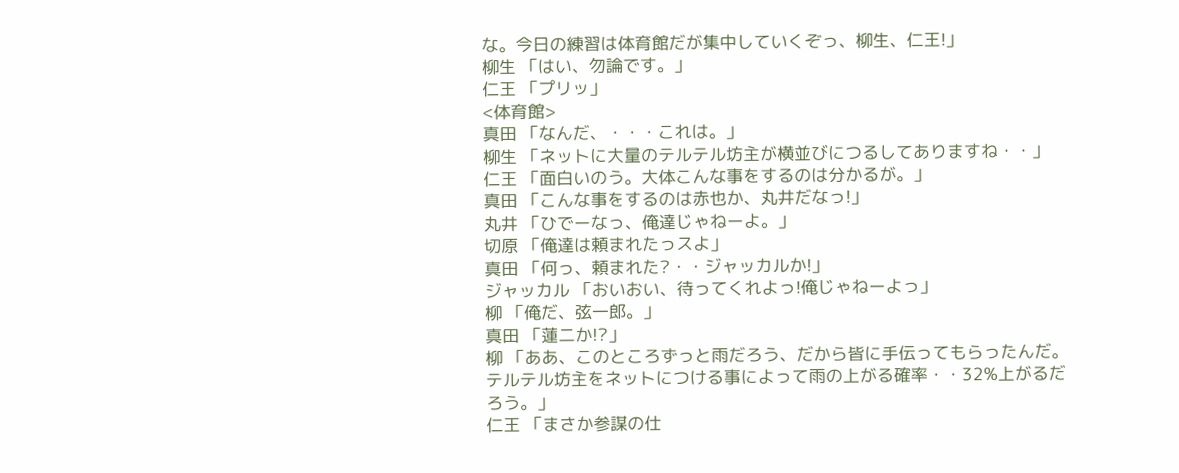な。今日の練習は体育館だが集中していくぞっ、柳生、仁王!」
柳生 「はい、勿論です。」
仁王 「プリッ」
<体育館>
真田 「なんだ、・・・これは。」
柳生 「ネットに大量のテルテル坊主が横並びにつるしてありますね・・」
仁王 「面白いのう。大体こんな事をするのは分かるが。」
真田 「こんな事をするのは赤也か、丸井だなっ!」
丸井 「ひでーなっ、俺達じゃねーよ。」
切原 「俺達は頼まれたっスよ」
真田 「何っ、頼まれた?・・ジャッカルか!」
ジャッカル 「おいおい、待ってくれよっ!俺じゃねーよっ」
柳 「俺だ、弦一郎。」
真田 「蓮二か!?」
柳 「ああ、このところずっと雨だろう、だから皆に手伝ってもらったんだ。テルテル坊主をネットにつける事によって雨の上がる確率・・32%上がるだろう。」
仁王 「まさか参謀の仕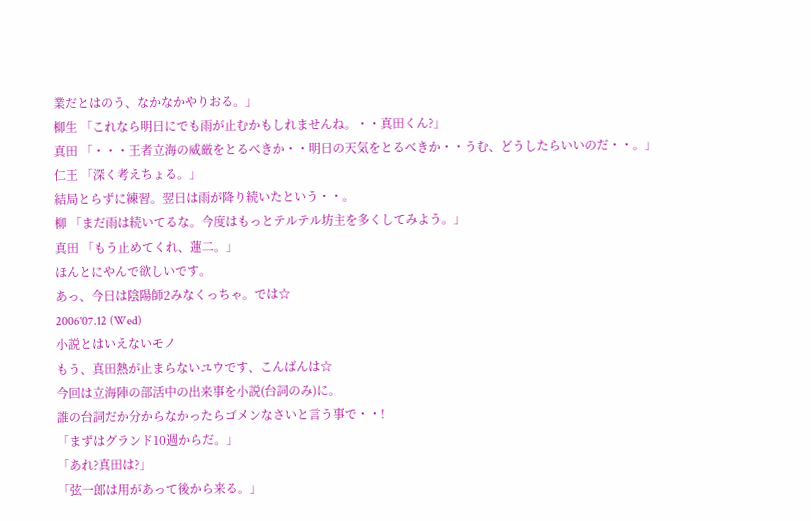業だとはのう、なかなかやりおる。」
柳生 「これなら明日にでも雨が止むかもしれませんね。・・真田くん?」
真田 「・・・王者立海の威厳をとるべきか・・明日の天気をとるべきか・・うむ、どうしたらいいのだ・・。」
仁王 「深く考えちょる。」
結局とらずに練習。翌日は雨が降り続いたという・・。
柳 「まだ雨は続いてるな。今度はもっとテルテル坊主を多くしてみよう。」
真田 「もう止めてくれ、蓮二。」
ほんとにやんで欲しいです。
あっ、今日は陰陽師2みなくっちゃ。では☆
2006'07.12 (Wed)
小説とはいえないモノ
もう、真田熱が止まらないユウです、こんばんは☆
今回は立海陣の部活中の出来事を小説(台詞のみ)に。
誰の台詞だか分からなかったらゴメンなさいと言う事で・・!
「まずはグランド10週からだ。」
「あれ?真田は?」
「弦一郎は用があって後から来る。」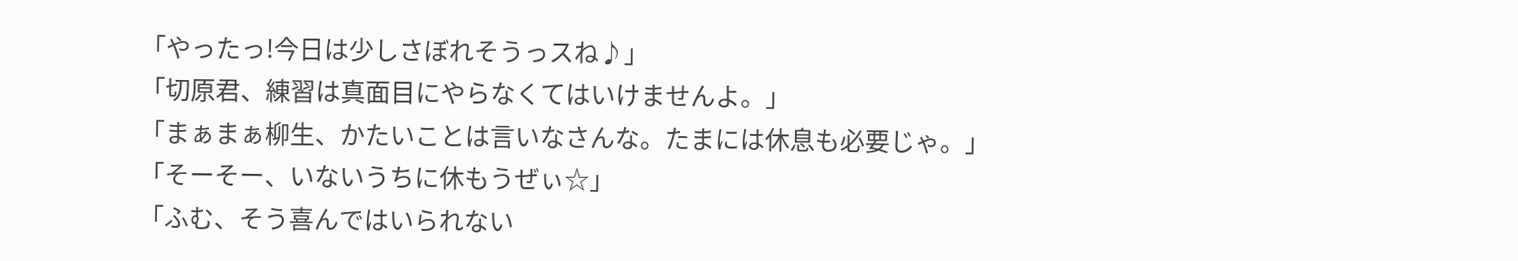「やったっ!今日は少しさぼれそうっスね♪」
「切原君、練習は真面目にやらなくてはいけませんよ。」
「まぁまぁ柳生、かたいことは言いなさんな。たまには休息も必要じゃ。」
「そーそー、いないうちに休もうぜぃ☆」
「ふむ、そう喜んではいられない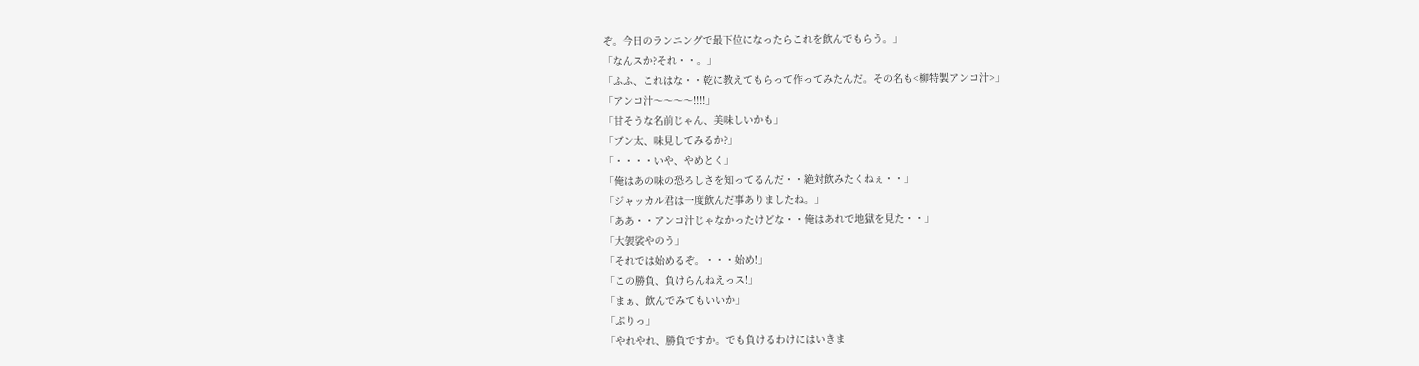ぞ。今日のランニングで最下位になったらこれを飲んでもらう。」
「なんスか?それ・・。」
「ふふ、これはな・・乾に教えてもらって作ってみたんだ。その名も<柳特製アンコ汁>」
「アンコ汁〜〜〜〜!!!!」
「甘そうな名前じゃん、美味しいかも」
「ブン太、味見してみるか?」
「・・・・いや、やめとく」
「俺はあの味の恐ろしさを知ってるんだ・・絶対飲みたくねぇ・・」
「ジャッカル君は一度飲んだ事ありましたね。」
「ああ・・アンコ汁じゃなかったけどな・・俺はあれで地獄を見た・・」
「大袈裟やのう」
「それでは始めるぞ。・・・始め!」
「この勝負、負けらんねえっス!」
「まぁ、飲んでみてもいいか」
「ぷりっ」
「やれやれ、勝負ですか。でも負けるわけにはいきま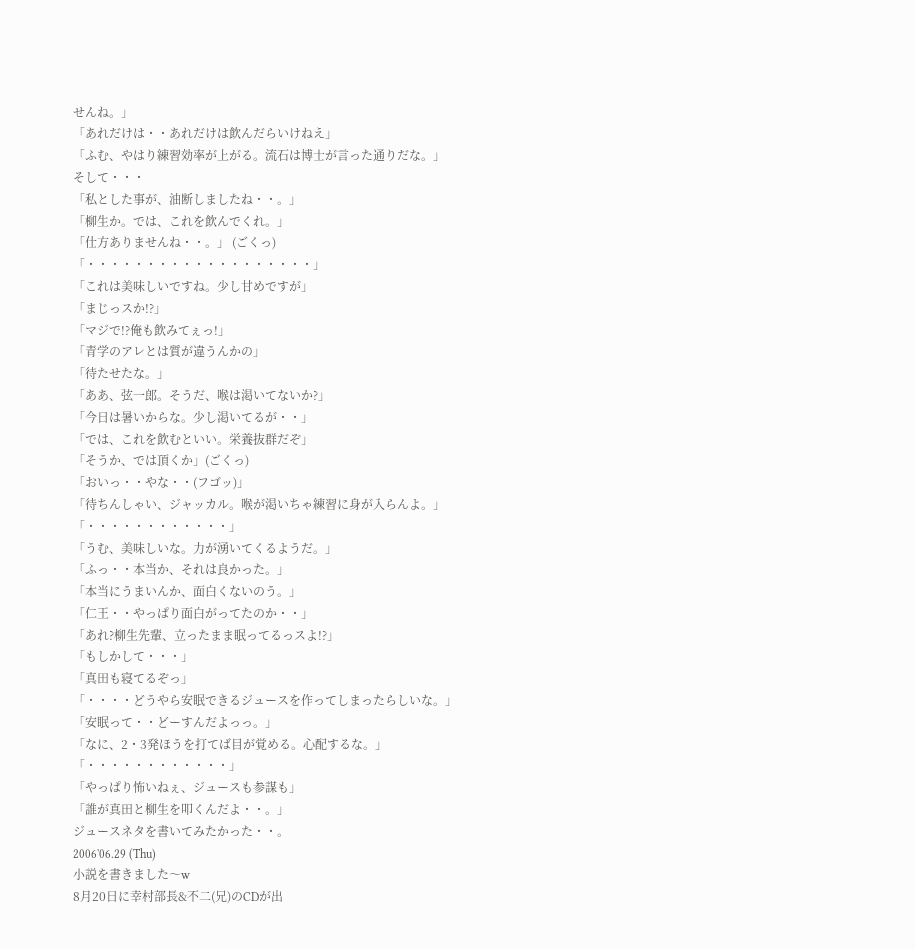せんね。」
「あれだけは・・あれだけは飲んだらいけねえ」
「ふむ、やはり練習効率が上がる。流石は博士が言った通りだな。」
そして・・・
「私とした事が、油断しましたね・・。」
「柳生か。では、これを飲んでくれ。」
「仕方ありませんね・・。」 (ごくっ)
「・・・・・・・・・・・・・・・・・・・」
「これは美味しいですね。少し甘めですが」
「まじっスか!?」
「マジで!?俺も飲みてぇっ!」
「青学のアレとは質が違うんかの」
「待たせたな。」
「ああ、弦一郎。そうだ、喉は渇いてないか?」
「今日は暑いからな。少し渇いてるが・・」
「では、これを飲むといい。栄養抜群だぞ」
「そうか、では頂くか」(ごくっ)
「おいっ・・やな・・(フゴッ)」
「待ちんしゃい、ジャッカル。喉が渇いちゃ練習に身が入らんよ。」
「・・・・・・・・・・・・」
「うむ、美味しいな。力が湧いてくるようだ。」
「ふっ・・本当か、それは良かった。」
「本当にうまいんか、面白くないのう。」
「仁王・・やっぱり面白がってたのか・・」
「あれ?柳生先輩、立ったまま眠ってるっスよ!?」
「もしかして・・・」
「真田も寝てるぞっ」
「・・・・どうやら安眠できるジュースを作ってしまったらしいな。」
「安眠って・・どーすんだよっっ。」
「なに、2・3発ほうを打てば目が覚める。心配するな。」
「・・・・・・・・・・・・」
「やっぱり怖いねぇ、ジュースも参謀も」
「誰が真田と柳生を叩くんだよ・・。」
ジュースネタを書いてみたかった・・。
2006'06.29 (Thu)
小説を書きました〜w
8月20日に幸村部長&不二(兄)のCDが出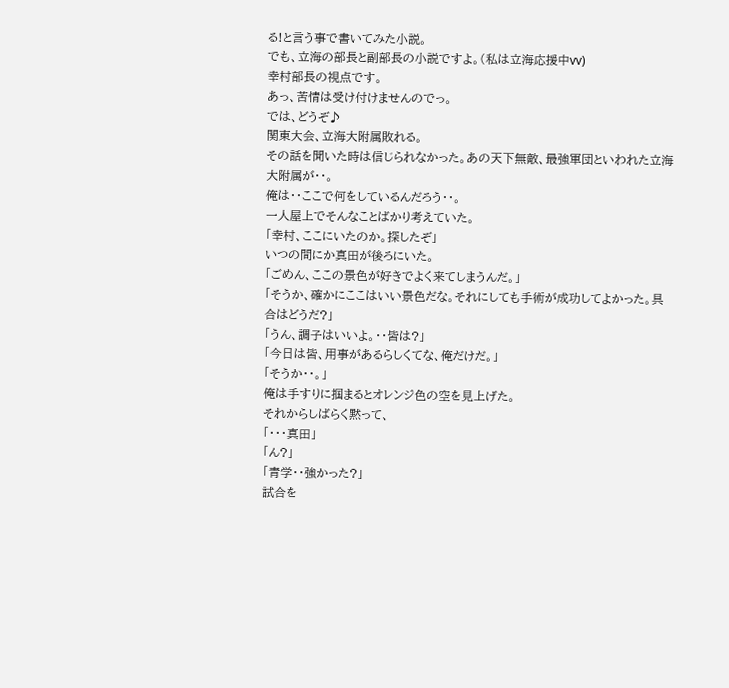る!と言う事で書いてみた小説。
でも、立海の部長と副部長の小説ですよ。(私は立海応援中vv)
幸村部長の視点です。
あっ、苦情は受け付けませんのでっ。
では、どうぞ♪
関東大会、立海大附属敗れる。
その話を聞いた時は信じられなかった。あの天下無敵、最強軍団といわれた立海大附属が・・。
俺は・・ここで何をしているんだろう・・。
一人屋上でそんなことばかり考えていた。
「幸村、ここにいたのか。探したぞ」
いつの間にか真田が後ろにいた。
「ごめん、ここの景色が好きでよく来てしまうんだ。」
「そうか、確かにここはいい景色だな。それにしても手術が成功してよかった。具合はどうだ?」
「うん、調子はいいよ。・・皆は?」
「今日は皆、用事があるらしくてな、俺だけだ。」
「そうか・・。」
俺は手すりに掴まるとオレンジ色の空を見上げた。
それからしばらく黙って、
「・・・真田」
「ん?」
「青学・・強かった?」
試合を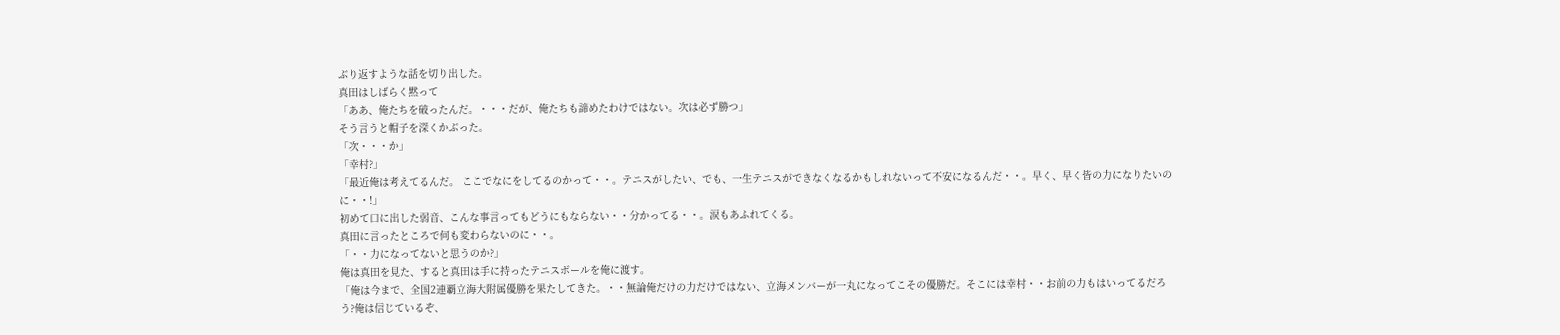ぶり返すような話を切り出した。
真田はしばらく黙って
「ああ、俺たちを破ったんだ。・・・だが、俺たちも諦めたわけではない。次は必ず勝つ」
そう言うと帽子を深くかぶった。
「次・・・か」
「幸村?」
「最近俺は考えてるんだ。 ここでなにをしてるのかって・・。テニスがしたい、でも、一生テニスができなくなるかもしれないって不安になるんだ・・。早く、早く皆の力になりたいのに・・!」
初めて口に出した弱音、こんな事言ってもどうにもならない・・分かってる・・。涙もあふれてくる。
真田に言ったところで何も変わらないのに・・。
「・・力になってないと思うのか?」
俺は真田を見た、すると真田は手に持ったテニスボールを俺に渡す。
「俺は今まで、全国2連覇立海大附属優勝を果たしてきた。・・無論俺だけの力だけではない、立海メンバーが一丸になってこその優勝だ。そこには幸村・・お前の力もはいってるだろう?俺は信じているぞ、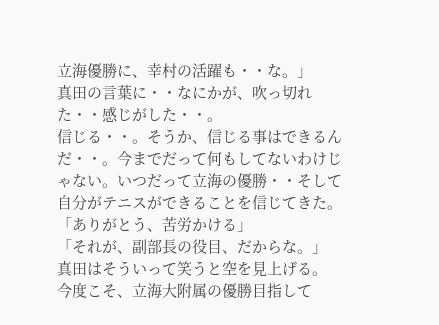立海優勝に、幸村の活躍も・・な。」
真田の言葉に・・なにかが、吹っ切れた・・感じがした・・。
信じる・・。そうか、信じる事はできるんだ・・。今までだって何もしてないわけじゃない。いつだって立海の優勝・・そして自分がテニスができることを信じてきた。
「ありがとう、苦労かける」
「それが、副部長の役目、だからな。」
真田はそういって笑うと空を見上げる。
今度こそ、立海大附属の優勝目指して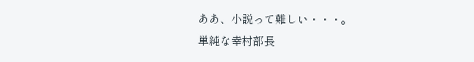ああ、小説って難しい・・・。
単純な幸村部長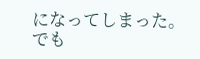になってしまった。
でも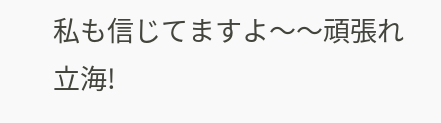私も信じてますよ〜〜頑張れ立海!